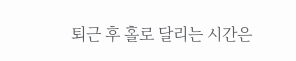퇴근 후 홀로 달리는 시간은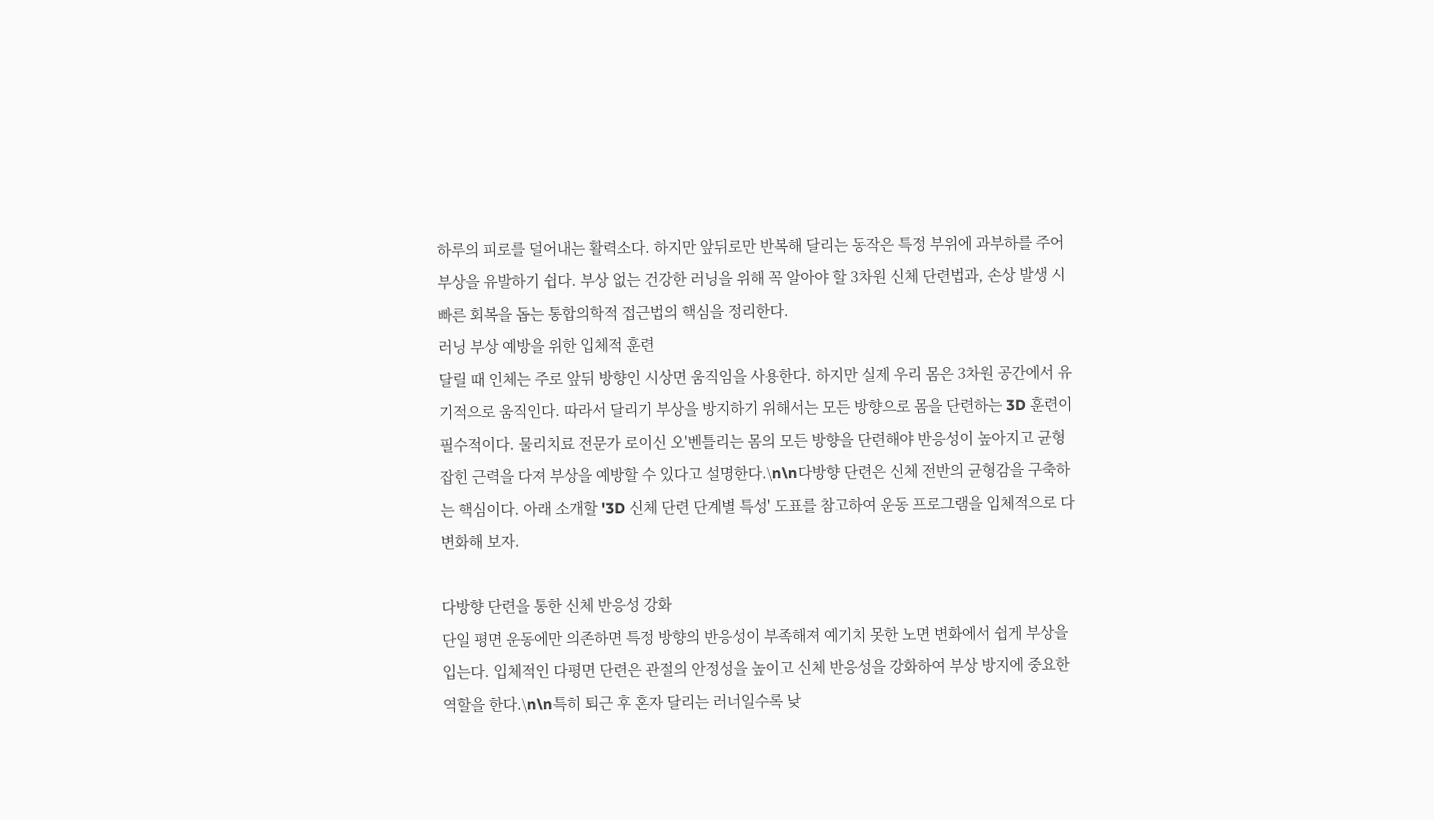하루의 피로를 덜어내는 활력소다. 하지만 앞뒤로만 반복해 달리는 동작은 특정 부위에 과부하를 주어 부상을 유발하기 쉽다. 부상 없는 건강한 러닝을 위해 꼭 알아야 할 3차원 신체 단련법과, 손상 발생 시 빠른 회복을 돕는 통합의학적 접근법의 핵심을 정리한다.
러닝 부상 예방을 위한 입체적 훈련
달릴 때 인체는 주로 앞뒤 방향인 시상면 움직임을 사용한다. 하지만 실제 우리 몸은 3차원 공간에서 유기적으로 움직인다. 따라서 달리기 부상을 방지하기 위해서는 모든 방향으로 몸을 단련하는 3D 훈련이 필수적이다. 물리치료 전문가 로이신 오'벤틀리는 몸의 모든 방향을 단련해야 반응성이 높아지고 균형 잡힌 근력을 다져 부상을 예방할 수 있다고 설명한다.\n\n다방향 단련은 신체 전반의 균형감을 구축하는 핵심이다. 아래 소개할 '3D 신체 단련 단계별 특성' 도표를 참고하여 운동 프로그램을 입체적으로 다변화해 보자.

다방향 단련을 통한 신체 반응성 강화
단일 평면 운동에만 의존하면 특정 방향의 반응성이 부족해져 예기치 못한 노면 변화에서 쉽게 부상을 입는다. 입체적인 다평면 단련은 관절의 안정성을 높이고 신체 반응성을 강화하여 부상 방지에 중요한 역할을 한다.\n\n특히 퇴근 후 혼자 달리는 러너일수록 낮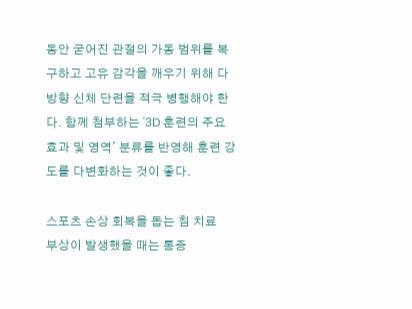동안 굳어진 관절의 가동 범위를 복구하고 고유 감각을 깨우기 위해 다방향 신체 단련을 적극 병행해야 한다. 함께 첨부하는 '3D 훈련의 주요 효과 및 영역' 분류를 반영해 훈련 강도를 다변화하는 것이 좋다.

스포츠 손상 회복을 돕는 침 치료
부상이 발생했을 때는 통증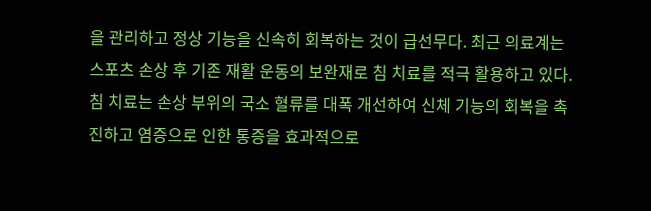을 관리하고 정상 기능을 신속히 회복하는 것이 급선무다. 최근 의료계는 스포츠 손상 후 기존 재활 운동의 보완재로 침 치료를 적극 활용하고 있다. 침 치료는 손상 부위의 국소 혈류를 대폭 개선하여 신체 기능의 회복을 촉진하고 염증으로 인한 통증을 효과적으로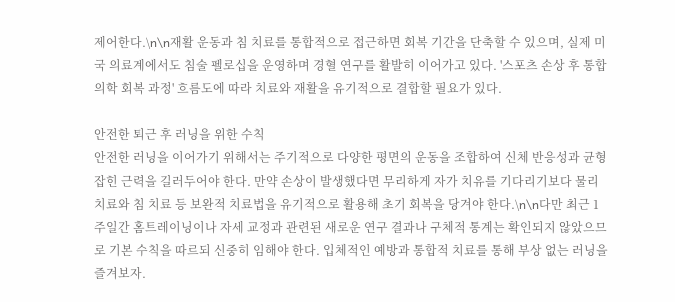제어한다.\n\n재활 운동과 침 치료를 통합적으로 접근하면 회복 기간을 단축할 수 있으며, 실제 미국 의료계에서도 침술 펠로십을 운영하며 경혈 연구를 활발히 이어가고 있다. '스포츠 손상 후 통합의학 회복 과정' 흐름도에 따라 치료와 재활을 유기적으로 결합할 필요가 있다.

안전한 퇴근 후 러닝을 위한 수칙
안전한 러닝을 이어가기 위해서는 주기적으로 다양한 평면의 운동을 조합하여 신체 반응성과 균형 잡힌 근력을 길러두어야 한다. 만약 손상이 발생했다면 무리하게 자가 치유를 기다리기보다 물리치료와 침 치료 등 보완적 치료법을 유기적으로 활용해 초기 회복을 당겨야 한다.\n\n다만 최근 1주일간 홈트레이닝이나 자세 교정과 관련된 새로운 연구 결과나 구체적 통계는 확인되지 않았으므로 기본 수칙을 따르되 신중히 임해야 한다. 입체적인 예방과 통합적 치료를 통해 부상 없는 러닝을 즐겨보자.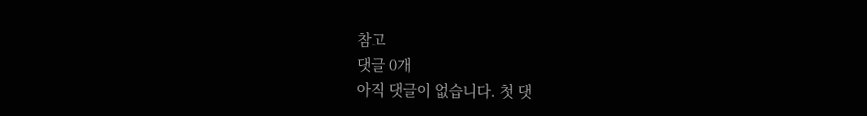참고
댓글 0개
아직 댓글이 없습니다. 첫 댓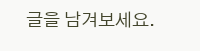글을 남겨보세요.